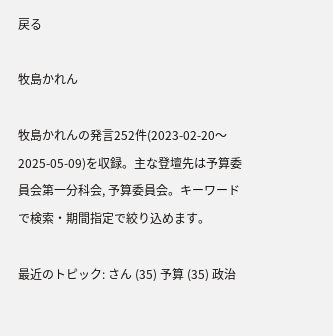戻る

牧島かれん

牧島かれんの発言252件(2023-02-20〜2025-05-09)を収録。主な登壇先は予算委員会第一分科会, 予算委員会。キーワードで検索・期間指定で絞り込めます。

最近のトピック: さん (35) 予算 (35) 政治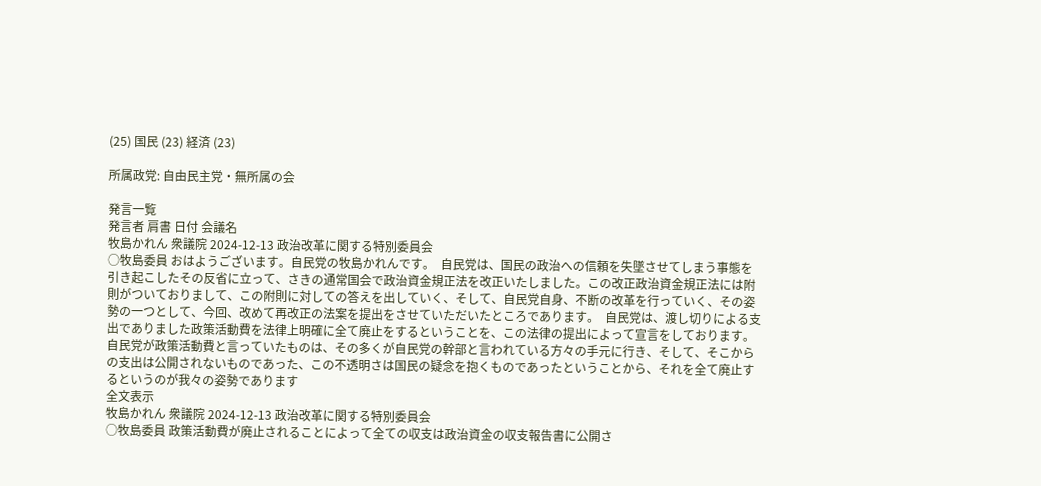(25) 国民 (23) 経済 (23)

所属政党: 自由民主党・無所属の会

発言一覧
発言者 肩書 日付 会議名
牧島かれん 衆議院 2024-12-13 政治改革に関する特別委員会
○牧島委員 おはようございます。自民党の牧島かれんです。  自民党は、国民の政治への信頼を失墜させてしまう事態を引き起こしたその反省に立って、さきの通常国会で政治資金規正法を改正いたしました。この改正政治資金規正法には附則がついておりまして、この附則に対しての答えを出していく、そして、自民党自身、不断の改革を行っていく、その姿勢の一つとして、今回、改めて再改正の法案を提出をさせていただいたところであります。  自民党は、渡し切りによる支出でありました政策活動費を法律上明確に全て廃止をするということを、この法律の提出によって宣言をしております。自民党が政策活動費と言っていたものは、その多くが自民党の幹部と言われている方々の手元に行き、そして、そこからの支出は公開されないものであった、この不透明さは国民の疑念を抱くものであったということから、それを全て廃止するというのが我々の姿勢であります
全文表示
牧島かれん 衆議院 2024-12-13 政治改革に関する特別委員会
○牧島委員 政策活動費が廃止されることによって全ての収支は政治資金の収支報告書に公開さ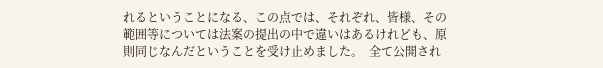れるということになる、この点では、それぞれ、皆様、その範囲等については法案の提出の中で違いはあるけれども、原則同じなんだということを受け止めました。  全て公開され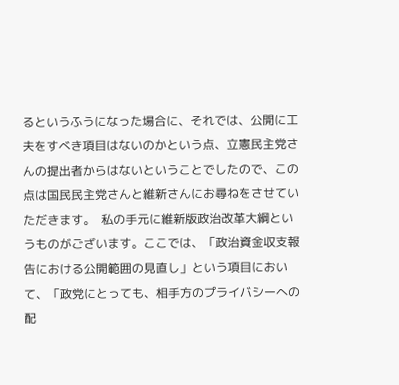るというふうになった場合に、それでは、公開に工夫をすべき項目はないのかという点、立憲民主党さんの提出者からはないということでしたので、この点は国民民主党さんと維新さんにお尋ねをさせていただきます。  私の手元に維新版政治改革大綱というものがございます。ここでは、「政治資金収支報告における公開範囲の見直し」という項目において、「政党にとっても、相手方のプライバシーへの配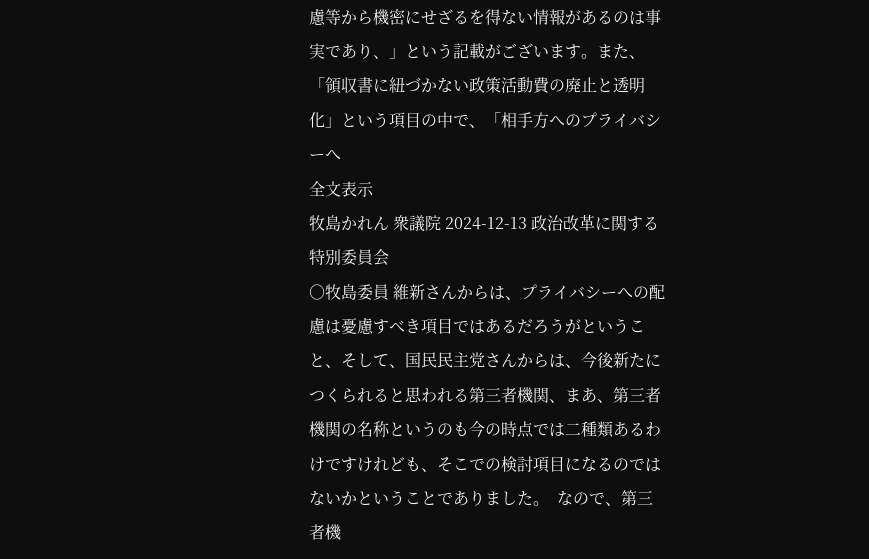慮等から機密にせざるを得ない情報があるのは事実であり、」という記載がございます。また、「領収書に紐づかない政策活動費の廃止と透明化」という項目の中で、「相手方へのプライバシーへ
全文表示
牧島かれん 衆議院 2024-12-13 政治改革に関する特別委員会
○牧島委員 維新さんからは、プライバシーへの配慮は憂慮すべき項目ではあるだろうがということ、そして、国民民主党さんからは、今後新たにつくられると思われる第三者機関、まあ、第三者機関の名称というのも今の時点では二種類あるわけですけれども、そこでの検討項目になるのではないかということでありました。  なので、第三者機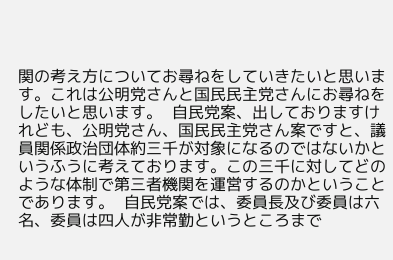関の考え方についてお尋ねをしていきたいと思います。これは公明党さんと国民民主党さんにお尋ねをしたいと思います。  自民党案、出しておりますけれども、公明党さん、国民民主党さん案ですと、議員関係政治団体約三千が対象になるのではないかというふうに考えております。この三千に対してどのような体制で第三者機関を運営するのかということであります。  自民党案では、委員長及び委員は六名、委員は四人が非常勤というところまで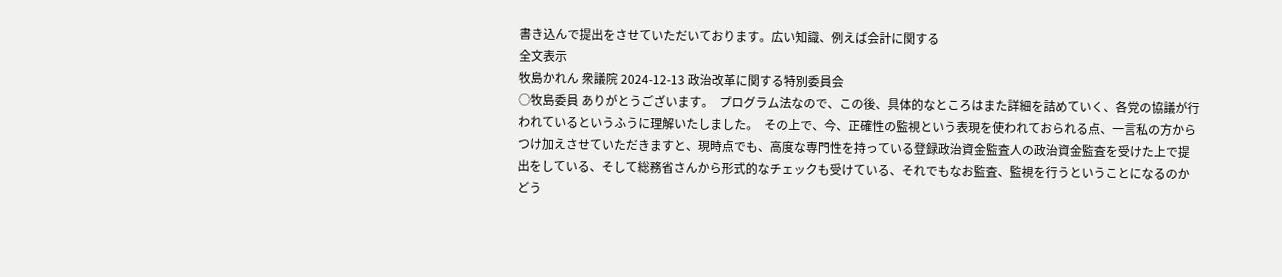書き込んで提出をさせていただいております。広い知識、例えば会計に関する
全文表示
牧島かれん 衆議院 2024-12-13 政治改革に関する特別委員会
○牧島委員 ありがとうございます。  プログラム法なので、この後、具体的なところはまた詳細を詰めていく、各党の協議が行われているというふうに理解いたしました。  その上で、今、正確性の監視という表現を使われておられる点、一言私の方からつけ加えさせていただきますと、現時点でも、高度な専門性を持っている登録政治資金監査人の政治資金監査を受けた上で提出をしている、そして総務省さんから形式的なチェックも受けている、それでもなお監査、監視を行うということになるのかどう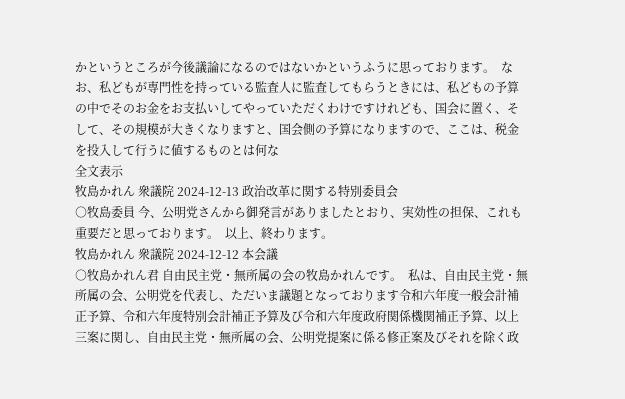かというところが今後議論になるのではないかというふうに思っております。  なお、私どもが専門性を持っている監査人に監査してもらうときには、私どもの予算の中でそのお金をお支払いしてやっていただくわけですけれども、国会に置く、そして、その規模が大きくなりますと、国会側の予算になりますので、ここは、税金を投入して行うに値するものとは何な
全文表示
牧島かれん 衆議院 2024-12-13 政治改革に関する特別委員会
○牧島委員 今、公明党さんから御発言がありましたとおり、実効性の担保、これも重要だと思っております。  以上、終わります。
牧島かれん 衆議院 2024-12-12 本会議
○牧島かれん君 自由民主党・無所属の会の牧島かれんです。  私は、自由民主党・無所属の会、公明党を代表し、ただいま議題となっております令和六年度一般会計補正予算、令和六年度特別会計補正予算及び令和六年度政府関係機関補正予算、以上三案に関し、自由民主党・無所属の会、公明党提案に係る修正案及びそれを除く政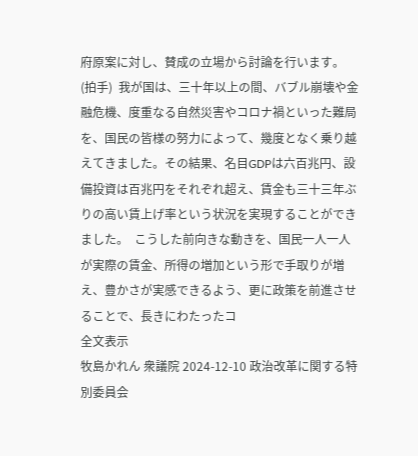府原案に対し、賛成の立場から討論を行います。(拍手)  我が国は、三十年以上の間、バブル崩壊や金融危機、度重なる自然災害やコロナ禍といった難局を、国民の皆様の努力によって、幾度となく乗り越えてきました。その結果、名目GDPは六百兆円、設備投資は百兆円をそれぞれ超え、賃金も三十三年ぶりの高い賃上げ率という状況を実現することができました。  こうした前向きな動きを、国民一人一人が実際の賃金、所得の増加という形で手取りが増え、豊かさが実感できるよう、更に政策を前進させることで、長きにわたったコ
全文表示
牧島かれん 衆議院 2024-12-10 政治改革に関する特別委員会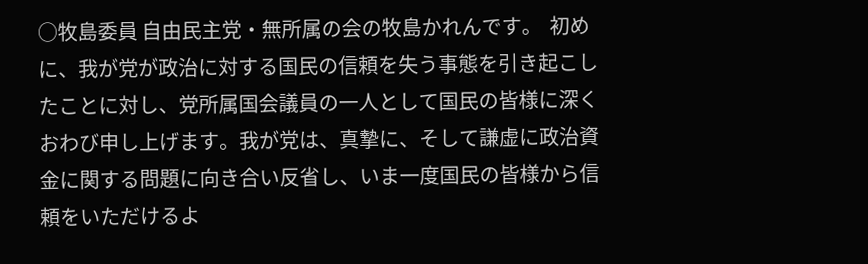○牧島委員 自由民主党・無所属の会の牧島かれんです。  初めに、我が党が政治に対する国民の信頼を失う事態を引き起こしたことに対し、党所属国会議員の一人として国民の皆様に深くおわび申し上げます。我が党は、真摯に、そして謙虚に政治資金に関する問題に向き合い反省し、いま一度国民の皆様から信頼をいただけるよ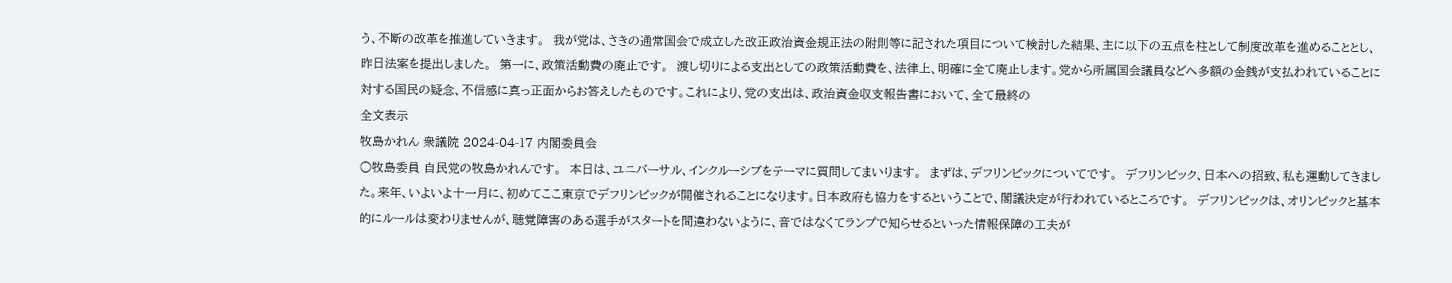う、不断の改革を推進していきます。  我が党は、さきの通常国会で成立した改正政治資金規正法の附則等に記された項目について検討した結果、主に以下の五点を柱として制度改革を進めることとし、昨日法案を提出しました。  第一に、政策活動費の廃止です。  渡し切りによる支出としての政策活動費を、法律上、明確に全て廃止します。党から所属国会議員などへ多額の金銭が支払われていることに対する国民の疑念、不信感に真っ正面からお答えしたものです。これにより、党の支出は、政治資金収支報告書において、全て最終の
全文表示
牧島かれん 衆議院 2024-04-17 内閣委員会
○牧島委員 自民党の牧島かれんです。  本日は、ユニバーサル、インクルーシブをテーマに質問してまいります。  まずは、デフリンピックについてです。  デフリンピック、日本への招致、私も運動してきました。来年、いよいよ十一月に、初めてここ東京でデフリンピックが開催されることになります。日本政府も協力をするということで、閣議決定が行われているところです。  デフリンピックは、オリンピックと基本的にルールは変わりませんが、聴覚障害のある選手がスタートを間違わないように、音ではなくてランプで知らせるといった情報保障の工夫が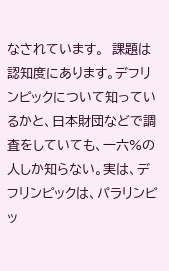なされています。  課題は認知度にあります。デフリンピックについて知っているかと、日本財団などで調査をしていても、一六%の人しか知らない。実は、デフリンピックは、パラリンピッ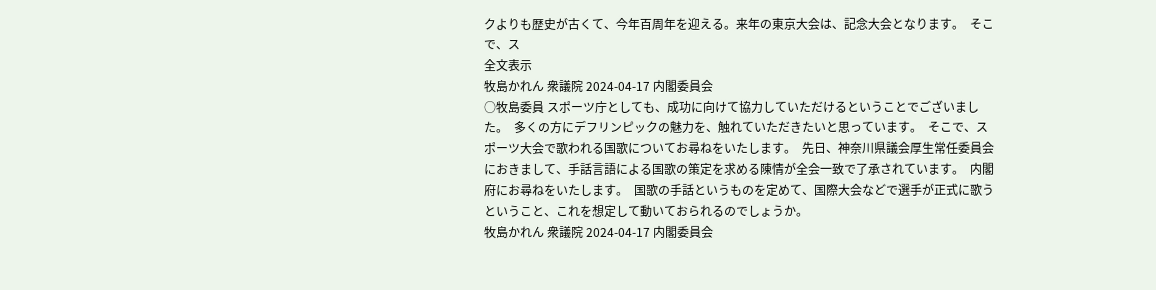クよりも歴史が古くて、今年百周年を迎える。来年の東京大会は、記念大会となります。  そこで、ス
全文表示
牧島かれん 衆議院 2024-04-17 内閣委員会
○牧島委員 スポーツ庁としても、成功に向けて協力していただけるということでございました。  多くの方にデフリンピックの魅力を、触れていただきたいと思っています。  そこで、スポーツ大会で歌われる国歌についてお尋ねをいたします。  先日、神奈川県議会厚生常任委員会におきまして、手話言語による国歌の策定を求める陳情が全会一致で了承されています。  内閣府にお尋ねをいたします。  国歌の手話というものを定めて、国際大会などで選手が正式に歌うということ、これを想定して動いておられるのでしょうか。
牧島かれん 衆議院 2024-04-17 内閣委員会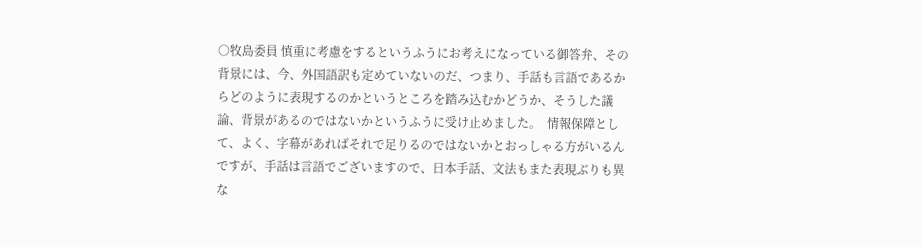○牧島委員 慎重に考慮をするというふうにお考えになっている御答弁、その背景には、今、外国語訳も定めていないのだ、つまり、手話も言語であるからどのように表現するのかというところを踏み込むかどうか、そうした議論、背景があるのではないかというふうに受け止めました。  情報保障として、よく、字幕があればそれで足りるのではないかとおっしゃる方がいるんですが、手話は言語でございますので、日本手話、文法もまた表現ぶりも異な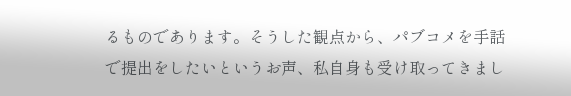るものであります。そうした観点から、パブコメを手話で提出をしたいというお声、私自身も受け取ってきまし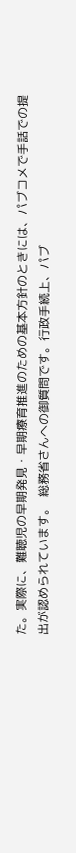た。実際に、難聴児の早期発見・早期療育推進のための基本方針のときには、パブコメで手話での提出が認められています。  総務省さんへの御質問です。行政手続上、パブ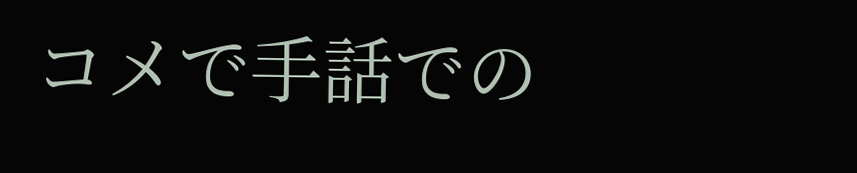コメで手話での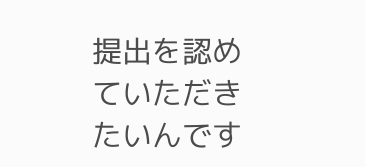提出を認めていただきたいんです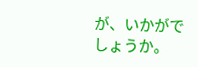が、いかがでしょうか。